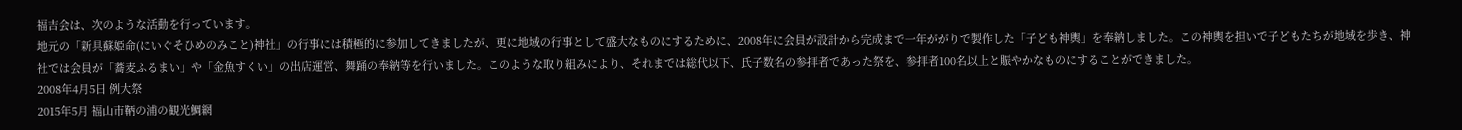福吉会は、次のような活動を行っています。
地元の「新具蘇姫命(にいぐそひめのみこと)神社」の行事には積極的に参加してきましたが、更に地域の行事として盛大なものにするために、2008年に会員が設計から完成まで一年ががりで製作した「子ども神輿」を奉納しました。この神輿を担いで子どもたちが地域を歩き、神社では会員が「蕎麦ふるまい」や「金魚すくい」の出店運営、舞踊の奉納等を行いました。このような取り組みにより、それまでは総代以下、氏子数名の参拝者であった祭を、参拝者100名以上と賑やかなものにすることができました。
2008年4月5日 例大祭
2015年5月 福山市鞆の浦の観光鯛網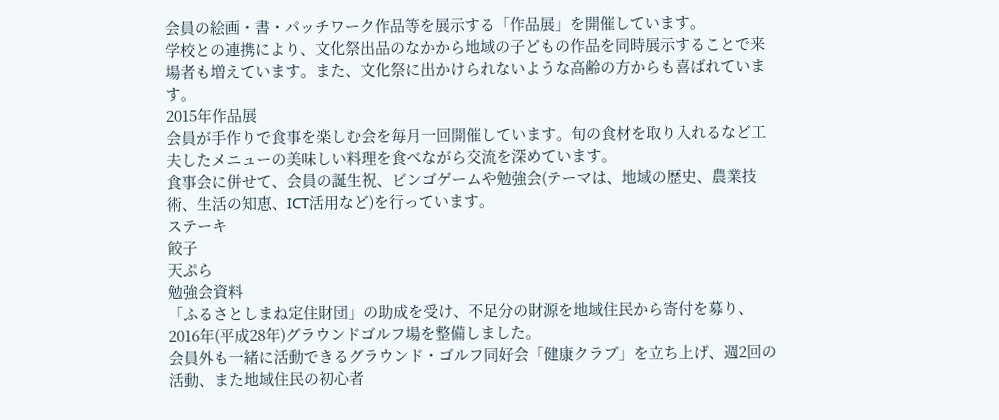会員の絵画・書・パッチワーク作品等を展示する「作品展」を開催しています。
学校との連携により、文化祭出品のなかから地域の子どもの作品を同時展示することで来場者も増えています。また、文化祭に出かけられないような高齢の方からも喜ばれています。
2015年作品展
会員が手作りで食事を楽しむ会を毎月一回開催しています。旬の食材を取り入れるなど工夫したメニューの美味しい料理を食べながら交流を深めています。
食事会に併せて、会員の誕生祝、ビンゴゲームや勉強会(テーマは、地域の歴史、農業技術、生活の知恵、ICT活用など)を行っています。
ステーキ
餃子
天ぷら
勉強会資料
「ふるさとしまね定住財団」の助成を受け、不足分の財源を地域住民から寄付を募り、2016年(平成28年)グラウンドゴルフ場を整備しました。
会員外も一緒に活動できるグラウンド・ゴルフ同好会「健康クラブ」を立ち上げ、週2回の活動、また地域住民の初心者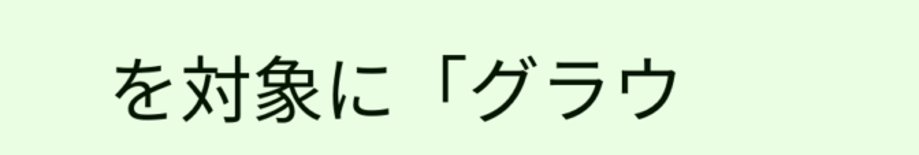を対象に「グラウ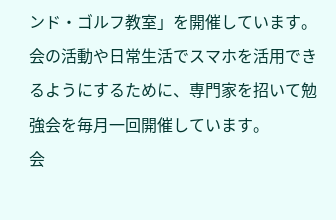ンド・ゴルフ教室」を開催しています。
会の活動や日常生活でスマホを活用できるようにするために、専門家を招いて勉強会を毎月一回開催しています。
会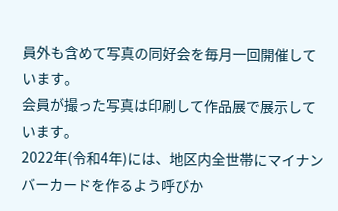員外も含めて写真の同好会を毎月一回開催しています。
会員が撮った写真は印刷して作品展で展示しています。
2022年(令和4年)には、地区内全世帯にマイナンバーカードを作るよう呼びか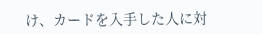け、カードを入手した人に対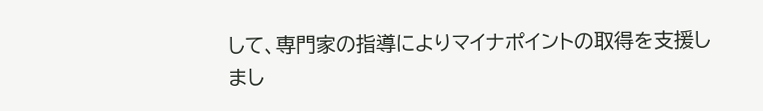して、専門家の指導によりマイナポイントの取得を支援しまし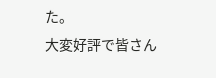た。
大変好評で皆さん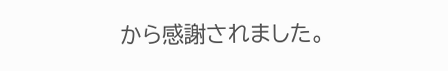から感謝されました。